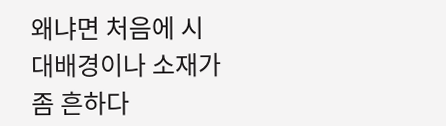왜냐면 처음에 시대배경이나 소재가 좀 흔하다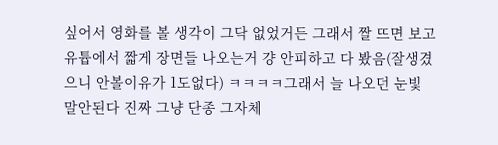싶어서 영화를 볼 생각이 그닥 없었거든 그래서 짤 뜨면 보고 유튭에서 짧게 장면들 나오는거 걍 안피하고 다 봤음(잘생겼으니 안볼이유가 1도없다) ㅋㅋㅋㅋ그래서 늘 나오던 눈빛 말안된다 진짜 그냥 단종 그자체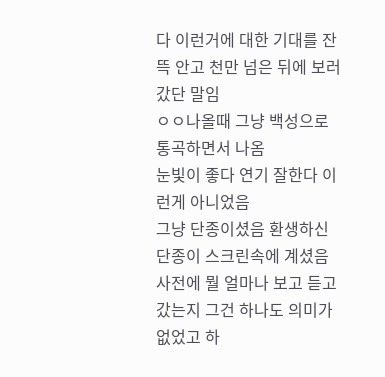다 이런거에 대한 기대를 잔뜩 안고 천만 넘은 뒤에 보러갔단 말임
ㅇㅇ나올때 그냥 백성으로 통곡하면서 나옴
눈빛이 좋다 연기 잘한다 이런게 아니었음
그냥 단종이셨음 환생하신 단종이 스크린속에 계셨음
사전에 뭘 얼마나 보고 듣고 갔는지 그건 하나도 의미가 없었고 하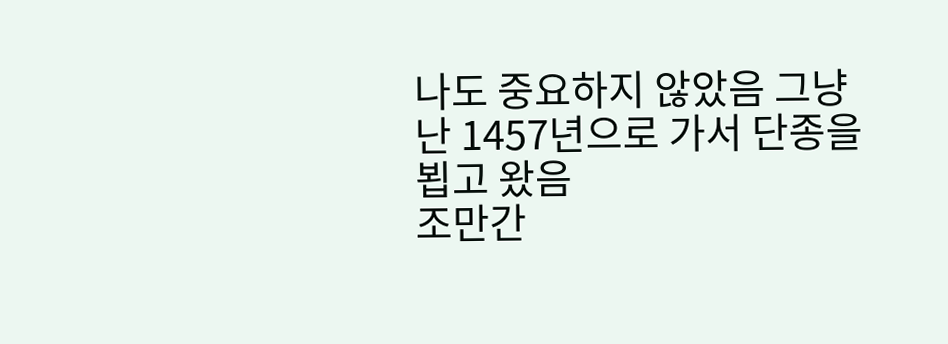나도 중요하지 않았음 그냥 난 1457년으로 가서 단종을 뵙고 왔음
조만간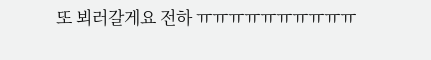또 뵈러갈게요 전하 ㅠㅠㅠㅠㅠㅠㅠㅠㅠㅠ